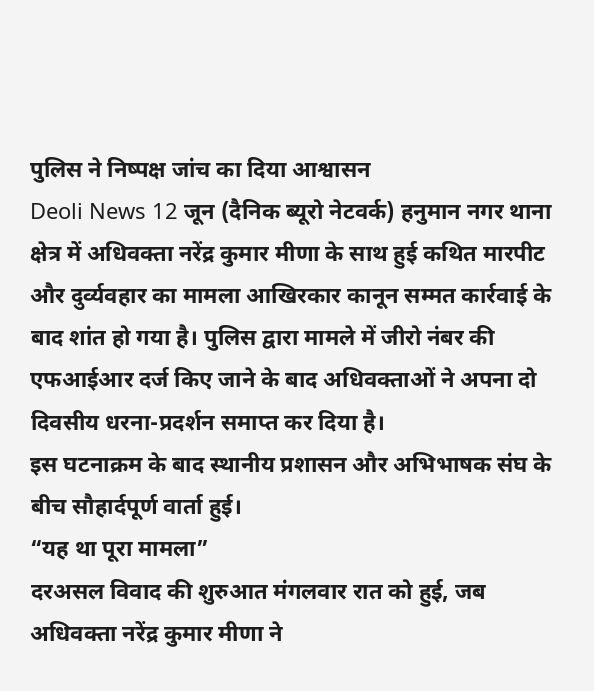पुलिस ने निष्पक्ष जांच का दिया आश्वासन
Deoli News 12 जून (दैनिक ब्यूरो नेटवर्क) हनुमान नगर थाना क्षेत्र में अधिवक्ता नरेंद्र कुमार मीणा के साथ हुई कथित मारपीट और दुर्व्यवहार का मामला आखिरकार कानून सम्मत कार्रवाई के बाद शांत हो गया है। पुलिस द्वारा मामले में जीरो नंबर की एफआईआर दर्ज किए जाने के बाद अधिवक्ताओं ने अपना दो दिवसीय धरना-प्रदर्शन समाप्त कर दिया है।
इस घटनाक्रम के बाद स्थानीय प्रशासन और अभिभाषक संघ के बीच सौहार्दपूर्ण वार्ता हुई।
“यह था पूरा मामला”
दरअसल विवाद की शुरुआत मंगलवार रात को हुई, जब अधिवक्ता नरेंद्र कुमार मीणा ने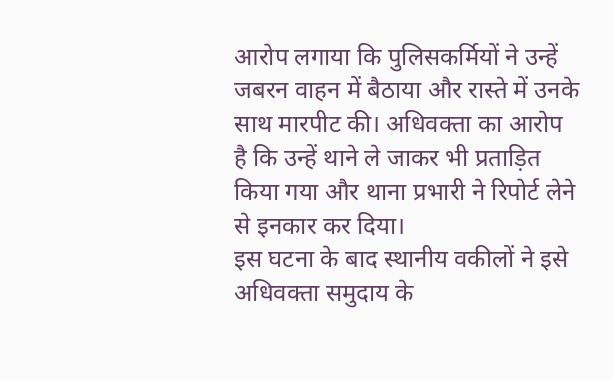आरोप लगाया कि पुलिसकर्मियों ने उन्हें जबरन वाहन में बैठाया और रास्ते में उनके साथ मारपीट की। अधिवक्ता का आरोप है कि उन्हें थाने ले जाकर भी प्रताड़ित किया गया और थाना प्रभारी ने रिपोर्ट लेने से इनकार कर दिया।
इस घटना के बाद स्थानीय वकीलों ने इसे अधिवक्ता समुदाय के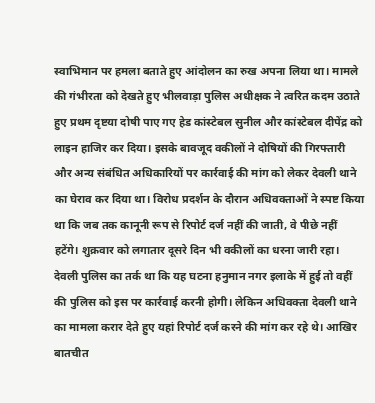स्वाभिमान पर हमला बताते हुए आंदोलन का रुख अपना लिया था। मामले की गंभीरता को देखते हुए भीलवाड़ा पुलिस अधीक्षक ने त्वरित कदम उठाते हुए प्रथम दृष्टया दोषी पाए गए हेड कांस्टेबल सुनील और कांस्टेबल दीपेंद्र को लाइन हाजिर कर दिया। इसके बावजूद वकीलों ने दोषियों की गिरफ्तारी और अन्य संबंधित अधिकारियों पर कार्रवाई की मांग को लेकर देवली थाने का घेराव कर दिया था। विरोध प्रदर्शन के दौरान अधिवक्ताओं ने स्पष्ट किया था कि जब तक कानूनी रूप से रिपोर्ट दर्ज नहीं की जाती, वे पीछे नहीं हटेंगे। शुक्रवार को लगातार दूसरे दिन भी वकीलों का धरना जारी रहा।
देवली पुलिस का तर्क था कि यह घटना हनुमान नगर इलाके में हुई तो वहीं की पुलिस को इस पर कार्रवाई करनी होगी। लेकिन अधिवक्ता देवली थाने का मामला करार देते हुए यहां रिपोर्ट दर्ज करने की मांग कर रहे थे। आखिर बातचीत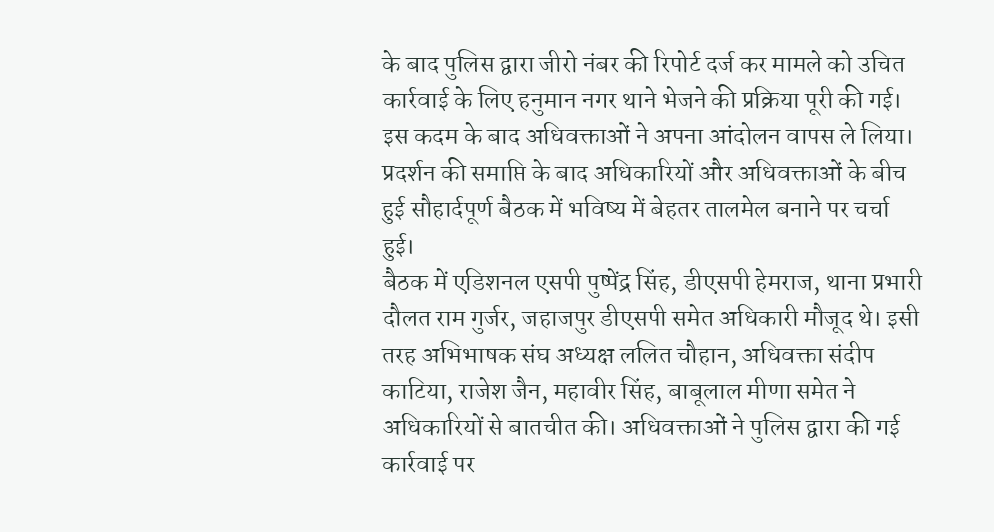के बाद पुलिस द्वारा जीरो नंबर की रिपोर्ट दर्ज कर मामले को उचित कार्रवाई के लिए हनुमान नगर थाने भेजने की प्रक्रिया पूरी की गई। इस कदम के बाद अधिवक्ताओं ने अपना आंदोलन वापस ले लिया। प्रदर्शन की समाप्ति के बाद अधिकारियों और अधिवक्ताओं के बीच हुई सौहार्दपूर्ण बैठक में भविष्य में बेहतर तालमेल बनाने पर चर्चा हुई।
बैठक में एडिशनल एसपी पुष्पेंद्र सिंह, डीएसपी हेमराज, थाना प्रभारी दौलत राम गुर्जर, जहाजपुर डीएसपी समेत अधिकारी मौजूद थे। इसी तरह अभिभाषक संघ अध्यक्ष ललित चौहान, अधिवक्ता संदीप काटिया, राजेश जैन, महावीर सिंह, बाबूलाल मीणा समेत ने अधिकारियों से बातचीत की। अधिवक्ताओं ने पुलिस द्वारा की गई कार्रवाई पर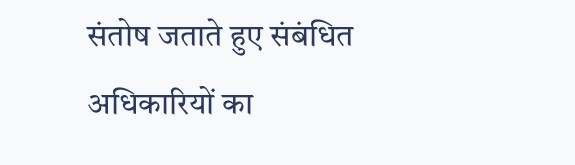संतोष जताते हुए संबंधित अधिकारियों का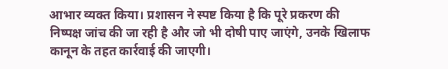आभार व्यक्त किया। प्रशासन ने स्पष्ट किया है कि पूरे प्रकरण की निष्पक्ष जांच की जा रही है और जो भी दोषी पाए जाएंगे, उनके खिलाफ कानून के तहत कार्रवाई की जाएगी।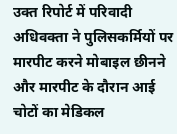उक्त रिपोर्ट में परिवादी अधिवक्ता ने पुलिसकर्मियों पर मारपीट करने मोबाइल छीनने और मारपीट के दौरान आई चोटों का मेडिकल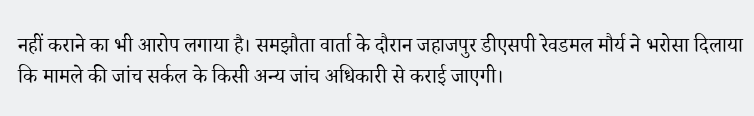नहीं कराने का भी आरोप लगाया है। समझौता वार्ता के दौरान जहाजपुर डीएसपी रेवडमल मौर्य ने भरोसा दिलाया कि मामले की जांच सर्कल के किसी अन्य जांच अधिकारी से कराई जाएगी।